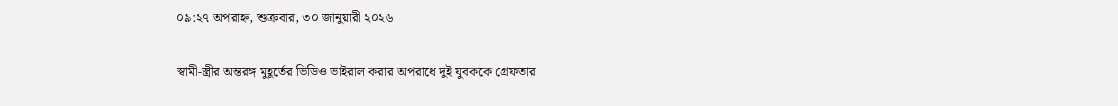০৯:২৭ অপরাহ্ন, শুক্রবার, ৩০ জানুয়ারী ২০২৬

স্বামী-স্ত্রীর অন্তরঙ্গ মুহূর্তের ভিডিও ভাইরাল করার অপরাধে দুই যুবককে গ্রেফতার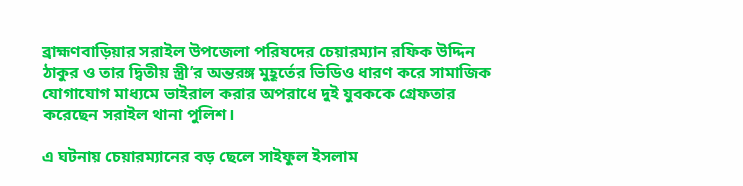ব্রাহ্মণবাড়িয়ার সরাইল উপজেলা পরিষদের চেয়ারম্যান রফিক উদ্দিন ঠাকুর ও তার দ্বিতীয় স্ত্রী’র অন্তরঙ্গ মুহূর্তের ভিডিও ধারণ করে সামাজিক যোগাযোগ মাধ্যমে ভাইরাল করার অপরাধে দুই যুবককে গ্রেফতার করেছেন সরাইল থানা পুলিশ।

এ ঘটনায় চেয়ারম্যানের বড় ছেলে সাইফুল ইসলাম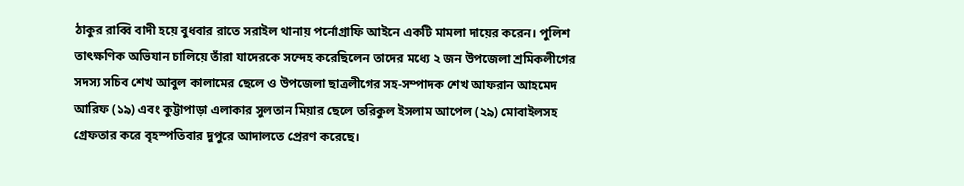ঠাকুর রাব্বি বাদী হয়ে বুধবার রাতে সরাইল থানায় পর্নোগ্রাফি আইনে একটি মামলা দায়ের করেন। পুলিশ তাৎক্ষণিক অভিযান চালিয়ে তাঁরা যাদেরকে সন্দেহ করেছিলেন তাদের মধ্যে ২ জন উপজেলা শ্রমিকলীগের সদস্য সচিব শেখ আবুল কালামের ছেলে ও উপজেলা ছাত্রলীগের সহ-সম্পাদক শেখ আফরান আহমেদ আরিফ (১৯) এবং কুট্টাপাড়া এলাকার সুলতান মিয়ার ছেলে তরিকুল ইসলাম আপেল (২৯) মোবাইলসহ গ্রেফতার করে বৃহস্পতিবার দুপুরে আদালতে প্রেরণ করেছে।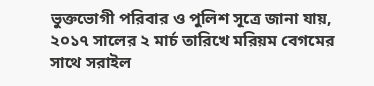ভুক্তভোগী পরিবার ও পুলিশ সূত্রে জানা যায়, ২০১৭ সালের ২ মার্চ তারিখে মরিয়ম বেগমের সাথে সরাইল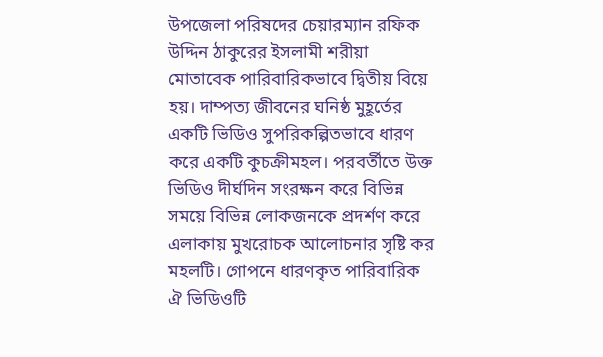উপজেলা পরিষদের চেয়ারম্যান রফিক উদ্দিন ঠাকুরের ইসলামী শরীয়া মোতাবেক পারিবারিকভাবে দ্বিতীয় বিয়ে হয়। দাম্পত্য জীবনের ঘনিষ্ঠ মুহূর্তের একটি ভিডিও সুপরিকল্পিতভাবে ধারণ করে একটি কুচক্রীমহল। পরবর্তীতে উক্ত ভিডিও দীর্ঘদিন সংরক্ষন করে বিভিন্ন সময়ে বিভিন্ন লোকজনকে প্রদর্শণ করে এলাকায় মুখরোচক আলোচনার সৃষ্টি কর মহলটি। গোপনে ধারণকৃত পারিবারিক ঐ ভিডিওটি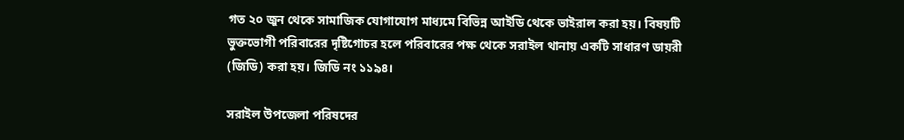গত ২০ জুন থেকে সামাজিক যোগাযোগ মাধ্যমে বিভিন্ন আইডি থেকে ভাইরাল করা হয়। বিষয়টি ভুক্তভোগী পরিবারের দৃষ্টিগোচর হলে পরিবারের পক্ষ থেকে সরাইল থানায় একটি সাধারণ ডায়রী (জিডি) করা হয়। জিডি নং ১১৯৪।

সরাইল উপজেলা পরিষদের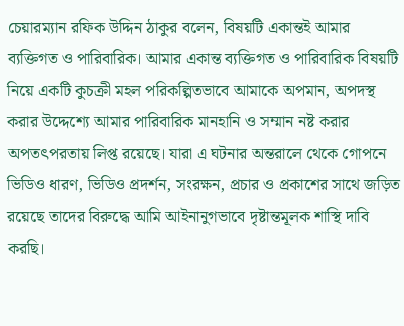চেয়ারম্যান রফিক উদ্দিন ঠাকুর বলেন, বিষয়টি একান্তই আমার ব্যক্তিগত ও পারিবারিক। আমার একান্ত ব্যক্তিগত ও পারিবারিক বিষয়টি নিয়ে একটি কুচক্রী মহল পরিকল্পিতভাবে আমাকে অপমান, অপদস্থ করার উদ্দেশ্যে আমার পারিবারিক মানহানি ও সম্মান নষ্ট করার অপতৎপরতায় লিপ্ত রয়েছে। যারা এ ঘটনার অন্তরালে থেকে গোপনে ভিডিও ধারণ, ভিডিও প্রদর্শন, সংরক্ষন, প্রচার ও প্রকাশের সাথে জড়িত রয়েছে তাদের বিরুদ্ধে আমি আইনানুগভাবে দৃষ্টান্তমূলক শাস্থি দাবি করছি।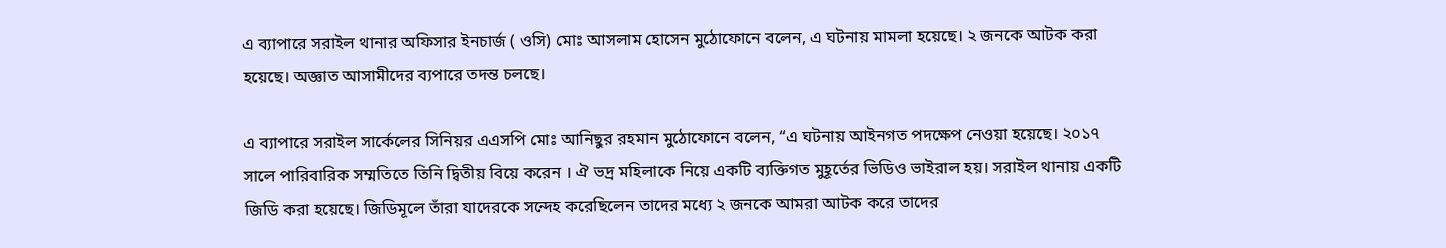এ ব্যাপারে সরাইল থানার অফিসার ইনচার্জ ( ওসি) মোঃ আসলাম হোসেন মুঠোফোনে বলেন, এ ঘটনায় মামলা হয়েছে। ২ জনকে আটক করা হয়েছে। অজ্ঞাত আসামীদের ব্যপারে তদন্ত চলছে।

এ ব্যাপারে সরাইল সার্কেলের সিনিয়র এএসপি মোঃ আনিছুর রহমান মুঠোফোনে বলেন, “এ ঘটনায় আইনগত পদক্ষেপ নেওয়া হয়েছে। ২০১৭ সালে পারিবারিক সম্মতিতে তিনি দ্বিতীয় বিয়ে করেন । ঐ ভদ্র মহিলাকে নিয়ে একটি ব্যক্তিগত মুহূর্তের ভিডিও ভাইরাল হয়। সরাইল থানায় একটি জিডি করা হয়েছে। জিডিমূলে তাঁরা যাদেরকে সন্দেহ করেছিলেন তাদের মধ্যে ২ জনকে আমরা আটক করে তাদের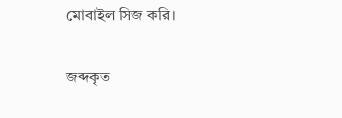মোবাইল সিজ করি।

জব্দকৃত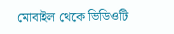মোবাইল থেকে ভিডিওটি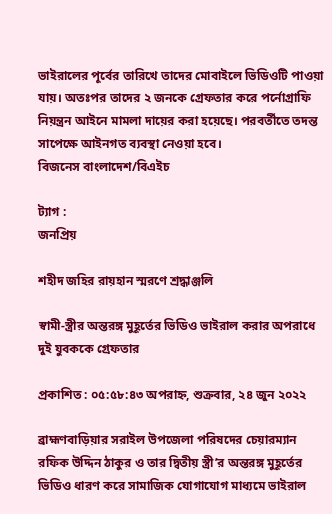ভাইরালের পূর্বের তারিখে তাদের মোবাইলে ভিডিওটি পাওয়া যায়। অতঃপর তাদের ২ জনকে গ্রেফতার করে পর্নোগ্রাফি নিয়ন্ত্রন আইনে মামলা দায়ের করা হয়েছে। পরবর্তীতে তদন্ত সাপেক্ষে আইনগত ব্যবস্থা নেওয়া হবে।
বিজনেস বাংলাদেশ/বিএইচ

ট্যাগ :
জনপ্রিয়

শহীদ জহির রায়হান স্মরণে শ্রদ্ধাঞ্জলি

স্বামী-স্ত্রীর অন্তরঙ্গ মুহূর্তের ভিডিও ভাইরাল করার অপরাধে দুই যুবককে গ্রেফতার

প্রকাশিত : ০৫:৫৮:৪৩ অপরাহ্ন, শুক্রবার, ২৪ জুন ২০২২

ব্রাহ্মণবাড়িয়ার সরাইল উপজেলা পরিষদের চেয়ারম্যান রফিক উদ্দিন ঠাকুর ও তার দ্বিতীয় স্ত্রী’র অন্তরঙ্গ মুহূর্তের ভিডিও ধারণ করে সামাজিক যোগাযোগ মাধ্যমে ভাইরাল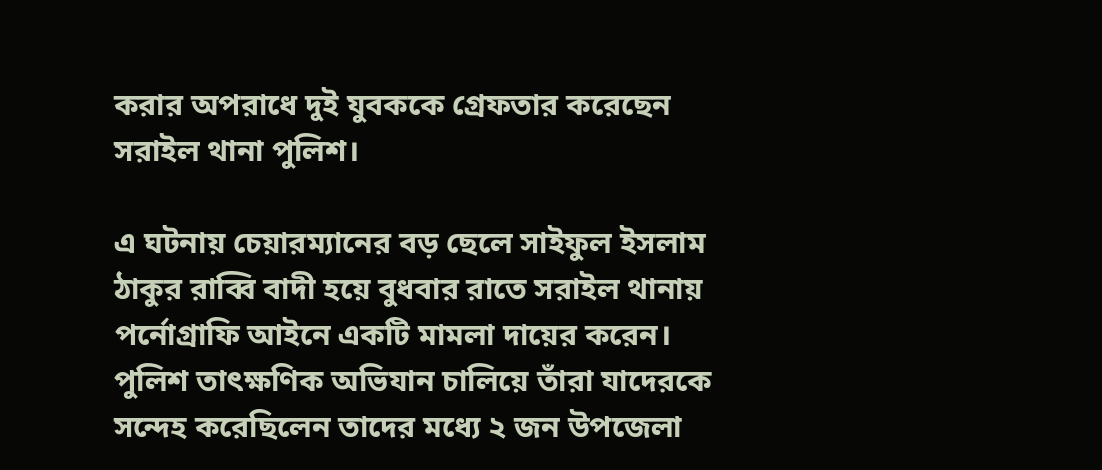করার অপরাধে দুই যুবককে গ্রেফতার করেছেন সরাইল থানা পুলিশ।

এ ঘটনায় চেয়ারম্যানের বড় ছেলে সাইফুল ইসলাম ঠাকুর রাব্বি বাদী হয়ে বুধবার রাতে সরাইল থানায় পর্নোগ্রাফি আইনে একটি মামলা দায়ের করেন। পুলিশ তাৎক্ষণিক অভিযান চালিয়ে তাঁরা যাদেরকে সন্দেহ করেছিলেন তাদের মধ্যে ২ জন উপজেলা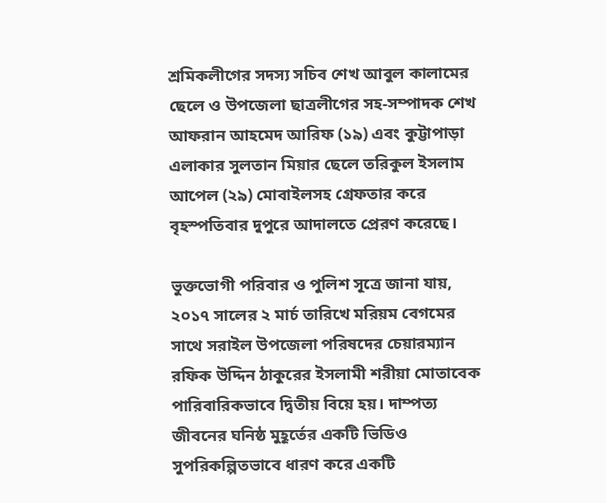শ্রমিকলীগের সদস্য সচিব শেখ আবুল কালামের ছেলে ও উপজেলা ছাত্রলীগের সহ-সম্পাদক শেখ আফরান আহমেদ আরিফ (১৯) এবং কুট্টাপাড়া এলাকার সুলতান মিয়ার ছেলে তরিকুল ইসলাম আপেল (২৯) মোবাইলসহ গ্রেফতার করে বৃহস্পতিবার দুপুরে আদালতে প্রেরণ করেছে।

ভুক্তভোগী পরিবার ও পুলিশ সূত্রে জানা যায়, ২০১৭ সালের ২ মার্চ তারিখে মরিয়ম বেগমের সাথে সরাইল উপজেলা পরিষদের চেয়ারম্যান রফিক উদ্দিন ঠাকুরের ইসলামী শরীয়া মোতাবেক পারিবারিকভাবে দ্বিতীয় বিয়ে হয়। দাম্পত্য জীবনের ঘনিষ্ঠ মুহূর্তের একটি ভিডিও সুপরিকল্পিতভাবে ধারণ করে একটি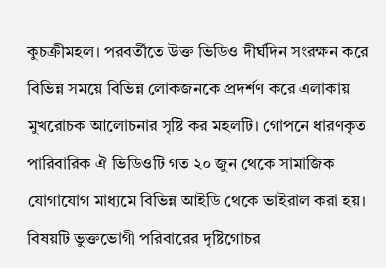কুচক্রীমহল। পরবর্তীতে উক্ত ভিডিও দীর্ঘদিন সংরক্ষন করে বিভিন্ন সময়ে বিভিন্ন লোকজনকে প্রদর্শণ করে এলাকায় মুখরোচক আলোচনার সৃষ্টি কর মহলটি। গোপনে ধারণকৃত পারিবারিক ঐ ভিডিওটি গত ২০ জুন থেকে সামাজিক যোগাযোগ মাধ্যমে বিভিন্ন আইডি থেকে ভাইরাল করা হয়। বিষয়টি ভুক্তভোগী পরিবারের দৃষ্টিগোচর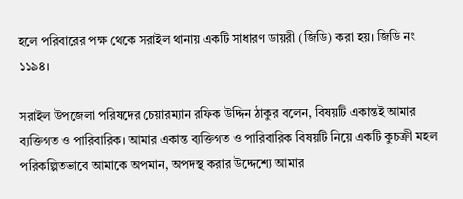হলে পরিবারের পক্ষ থেকে সরাইল থানায় একটি সাধারণ ডায়রী (জিডি) করা হয়। জিডি নং ১১৯৪।

সরাইল উপজেলা পরিষদের চেয়ারম্যান রফিক উদ্দিন ঠাকুর বলেন, বিষয়টি একান্তই আমার ব্যক্তিগত ও পারিবারিক। আমার একান্ত ব্যক্তিগত ও পারিবারিক বিষয়টি নিয়ে একটি কুচক্রী মহল পরিকল্পিতভাবে আমাকে অপমান, অপদস্থ করার উদ্দেশ্যে আমার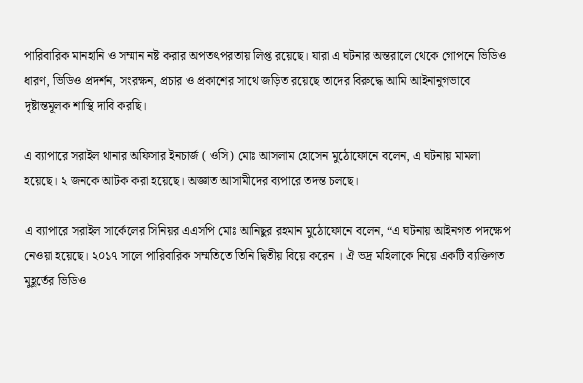পারিবারিক মানহানি ও সম্মান নষ্ট করার অপতৎপরতায় লিপ্ত রয়েছে। যারা এ ঘটনার অন্তরালে থেকে গোপনে ভিডিও ধারণ, ভিডিও প্রদর্শন, সংরক্ষন, প্রচার ও প্রকাশের সাথে জড়িত রয়েছে তাদের বিরুদ্ধে আমি আইনানুগভাবে দৃষ্টান্তমূলক শাস্থি দাবি করছি।

এ ব্যাপারে সরাইল থানার অফিসার ইনচার্জ ( ওসি) মোঃ আসলাম হোসেন মুঠোফোনে বলেন, এ ঘটনায় মামলা হয়েছে। ২ জনকে আটক করা হয়েছে। অজ্ঞাত আসামীদের ব্যপারে তদন্ত চলছে।

এ ব্যাপারে সরাইল সার্কেলের সিনিয়র এএসপি মোঃ আনিছুর রহমান মুঠোফোনে বলেন, “এ ঘটনায় আইনগত পদক্ষেপ নেওয়া হয়েছে। ২০১৭ সালে পারিবারিক সম্মতিতে তিনি দ্বিতীয় বিয়ে করেন । ঐ ভদ্র মহিলাকে নিয়ে একটি ব্যক্তিগত মুহূর্তের ভিডিও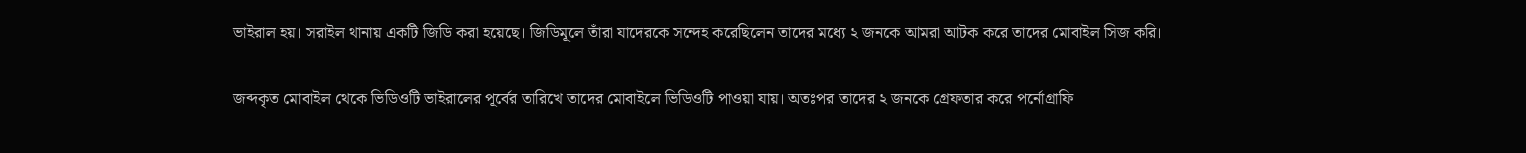ভাইরাল হয়। সরাইল থানায় একটি জিডি করা হয়েছে। জিডিমূলে তাঁরা যাদেরকে সন্দেহ করেছিলেন তাদের মধ্যে ২ জনকে আমরা আটক করে তাদের মোবাইল সিজ করি।

জব্দকৃত মোবাইল থেকে ভিডিওটি ভাইরালের পূর্বের তারিখে তাদের মোবাইলে ভিডিওটি পাওয়া যায়। অতঃপর তাদের ২ জনকে গ্রেফতার করে পর্নোগ্রাফি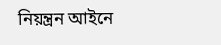নিয়ন্ত্রন আইনে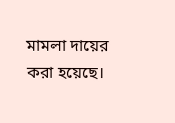মামলা দায়ের করা হয়েছে।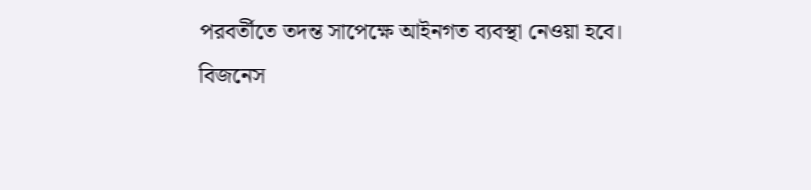পরবর্তীতে তদন্ত সাপেক্ষে আইনগত ব্যবস্থা নেওয়া হবে।
বিজনেস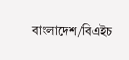বাংলাদেশ/বিএইচ